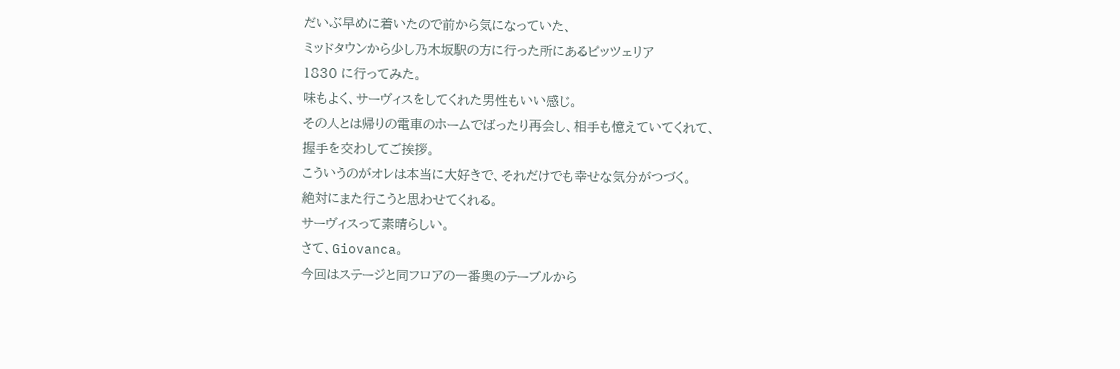だいぶ早めに着いたので前から気になっていた、
ミッドタウンから少し乃木坂駅の方に行った所にあるピッツェリア
1830 に行ってみた。
味もよく、サーヴィスをしてくれた男性もいい感じ。
その人とは帰りの電車のホームでばったり再会し、相手も憶えていてくれて、
握手を交わしてご挨拶。
こういうのがオレは本当に大好きで、それだけでも幸せな気分がつづく。
絶対にまた行こうと思わせてくれる。
サーヴィスって素晴らしい。
さて、Giovanca。
今回はステージと同フロアの一番奥のテーブルから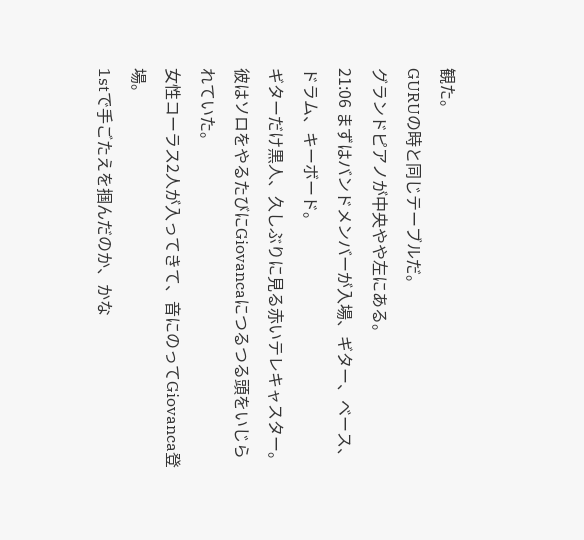観た。
GURUの時と同じテーブルだ。
グランドピアノが中央やや左にある。
21:06 まずはバンドメンバーが入場、ギター、ベース、ドラム、キーボード。
ギターだけ黒人、久しぶりに見る赤いテレキャスター。
彼はソロをやるたびにGiovancaにつるつる頭をいじられていた。
女性コーラス2人が入ってきて、音にのってGiovanca登場。
1stで手ごたえを掴んだのか、かな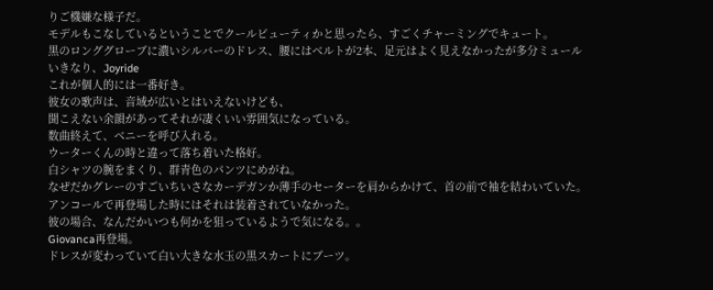りご機嫌な様子だ。
モデルもこなしているということでクールビューティかと思ったら、すごくチャーミングでキュート。
黒のロンググローブに濃いシルバーのドレス、腰にはベルトが2本、足元はよく見えなかったが多分ミュール
いきなり、Joyride
これが個人的には一番好き。
彼女の歌声は、音域が広いとはいえないけども、
聞こえない余韻があってそれが凄くいい雰囲気になっている。
数曲終えて、ベニーを呼び入れる。
ウーターくんの時と違って落ち着いた格好。
白シャツの腕をまくり、群青色のパンツにめがね。
なぜだかグレーのすごいちいさなカーデガンか薄手のセーターを肩からかけて、首の前で袖を結わいていた。
アンコールで再登場した時にはそれは装着されていなかった。
彼の場合、なんだかいつも何かを狙っているようで気になる。。
Giovanca再登場。
ドレスが変わっていて白い大きな水玉の黒スカートにブーツ。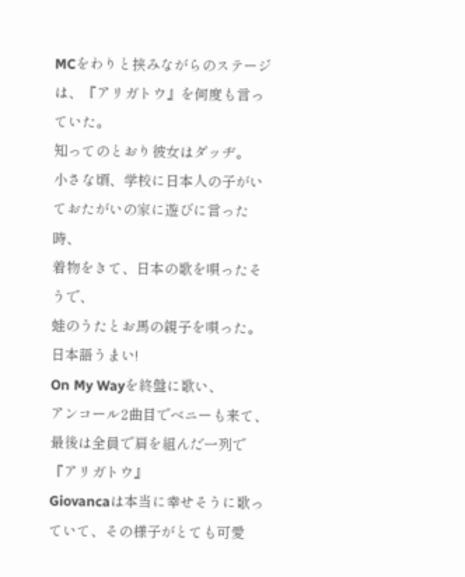MCをわりと挟みながらのステージは、『アリガトウ』を何度も言っていた。
知ってのとおり彼女はダッヂ。
小さな頃、学校に日本人の子がいておたがいの家に遊びに言った時、
着物をきて、日本の歌を唄ったそうで、
蛙のうたとお馬の親子を唄った。
日本語うまい!
On My Wayを終盤に歌い、
アンコール2曲目でベニーも来て、
最後は全員で肩を組んだ一列で『アリガトウ』
Giovancaは本当に幸せそうに歌っていて、その様子がとても可愛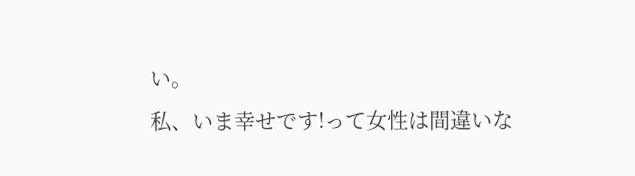い。
私、いま幸せです!って女性は間違いな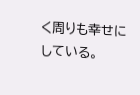く周りも幸せにしている。